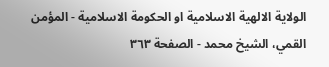الولاية الالهية الاسلامية او الحكومة الاسلامية - المؤمن القمي، الشيخ محمد - الصفحة ٣٦٣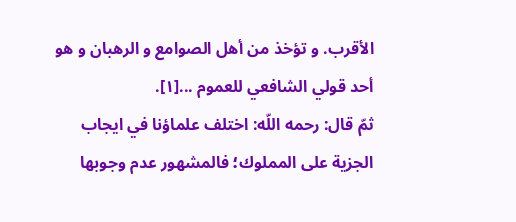الأقرب. و تؤخذ من أهل الصوامع و الرهبان و هو أحد قولي الشافعي للعموم ...[١].
ثمّ قال: رحمه اللّه: اختلف علماؤنا في ايجاب الجزية على المملوك؛ فالمشهور عدم وجوبها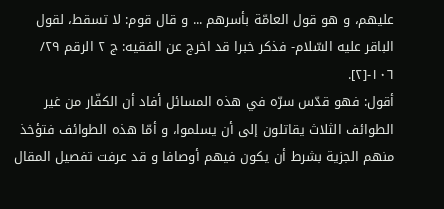عليهم، و هو قول العامّة بأسرهم ... و قال قوم: لا تسقط، لقول الباقر عليه السّلام- فذكر خبرا قد اخرج عن الفقيه: ج ٢ الرقم ٢٩/ ١٠٦-[٢].
أقول: فهو قدّس سرّه في هذه المسائل أفاد أن الكفّار من غير الطوائف الثلاث يقاتلون إلى أن يسلموا، و أمّا هذه الطوائف فتؤخذ منهم الجزية بشرط أن يكون فيهم أوصافا و قد عرفت تفصيل المقال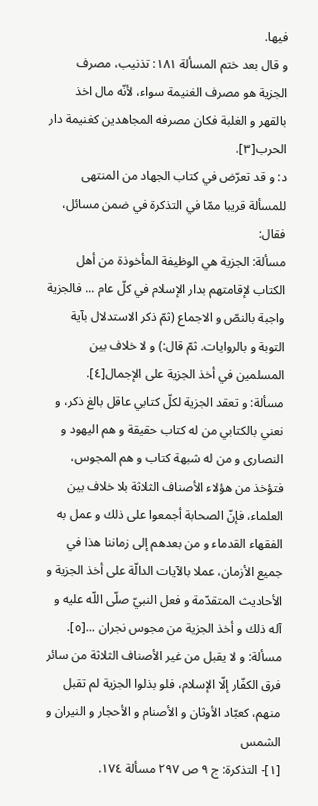فيها.
و قال بعد ختم المسألة ١٨١: تذنيب، مصرف الجزية هو مصرف الغنيمة سواء، لأنّه مال اخذ بالقهر و الغلبة فكان مصرفه المجاهدين كغنيمة دار الحرب[٣].
د: و قد تعرّض في كتاب الجهاد من المنتهى للمسألة قريبا ممّا في التذكرة في ضمن مسائل، فقال:
مسألة: الجزية هي الوظيفة المأخوذة من أهل الكتاب لإقامتهم بدار الإسلام في كلّ عام ... فالجزية واجبة بالنصّ و الاجماع (ثمّ ذكر الاستدلال بآية التوبة و بالروايات. ثمّ قال:) و لا خلاف بين المسلمين في أخذ الجزية على الإجمال[٤].
مسألة: و تعقد الجزية لكلّ كتابي عاقل بالغ ذكر، و نعني بالكتابي من له كتاب حقيقة و هم اليهود و النصارى و من له شبهة كتاب و هم المجوس، فتؤخذ من هؤلاء الأصناف الثلاثة بلا خلاف بين العلماء، فإنّ الصحابة أجمعوا على ذلك و عمل به الفقهاء القدماء و من بعدهم إلى زماننا هذا في جميع الأزمان، عملا بالآيات الدالّة على أخذ الجزية و الأحاديث المتقدّمة و فعل النبيّ صلّى اللّه عليه و آله ذلك و أخذ الجزية من مجوس نجران ...[٥].
مسألة: و لا يقبل من غير الأصناف الثلاثة من سائر فرق الكفّار إلّا الإسلام، فلو بذلوا الجزية لم تقبل منهم، كعبّاد الأوثان و الأصنام و الأحجار و النيران و الشمس
[١]- التذكرة: ج ٩ ص ٢٩٧ مسألة ١٧٤.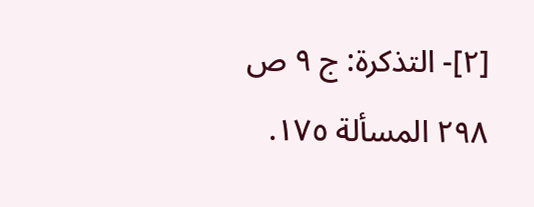[٢]- التذكرة: ج ٩ ص ٢٩٨ المسألة ١٧٥.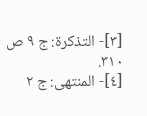[٣]- التذكرة: ج ٩ ص ٣١٠.
[٤]- المنتهى: ج ٢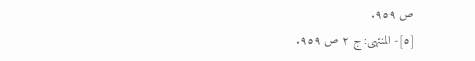ص ٩٥٩.
[٥]- المنتهى: ج ٢ ص ٩٥٩.